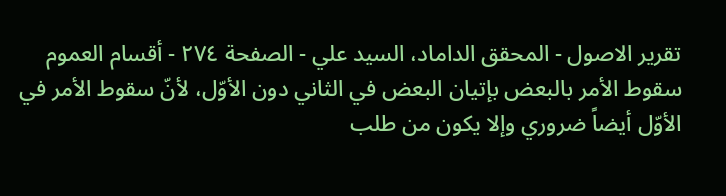تقریر الاصول - المحقق الداماد، السيد علي - الصفحة ٢٧٤ - أقسام العموم
سقوط الأمر بالبعض بإتيان البعض في الثاني دون الأوّل، لأنّ سقوط الأمر في الأوّل أيضاً ضروري وإلا يكون من طلب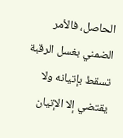الحاصل، فالأمر الضمني بغسل الرقبة تسقط بإتيانه ولا يقتضي إلا الإتيان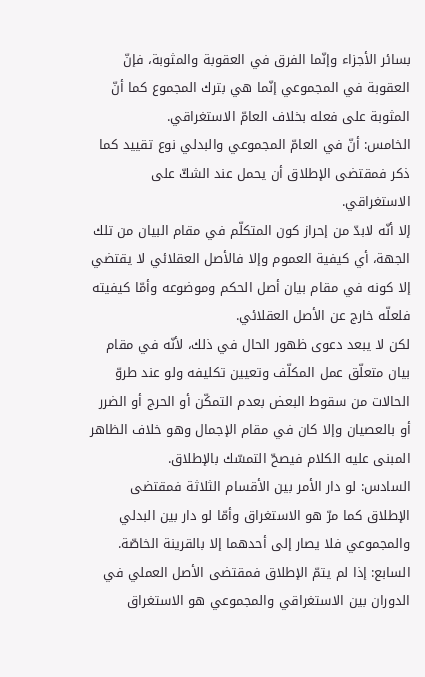بسائر الأجزاء وإنّما الفرق في العقوبة والمثوبة، فإنّ العقوبة في المجموعي إنّما هي بترك المجموع كما أنّ المثوبة على فعله بخلاف العامّ الاستغراقي.
الخامس: أنّ في العامّ المجموعي والبدلي نوع تقييد كما ذكر فمقتضى الإطلاق أن يحمل عند الشكّ على الاستغراقي.
إلا أنّه لابدّ من إحراز كون المتكلّم في مقام البيان من تلك الجهة، أي كيفية العموم وإلا فالأصل العقلائي لا يقتضي إلا كونه في مقام بيان أصل الحكم وموضوعه وأمّا كيفيته فلعلّه خارج عن الأصل العقلائي.
لكن لا يبعد دعوى ظهور الحال في ذلك، لأنّه في مقام بيان متعلّق عمل المكلّف وتعيين تكليفه ولو عند طروّ الحالات من سقوط البعض بعدم التمكّن أو الحرج أو الضرر أو بالعصيان وإلا كان في مقام الإجمال وهو خلاف الظاهر المبنى عليه الكلام فيصحّ التمسّك بالإطلاق.
السادس: لو دار الأمر بين الأقسام الثلاثة فمقتضى الإطلاق كما مرّ هو الاستغراق وأمّا لو دار بين البدلي والمجموعي فلا يصار إلى أحدهما إلا بالقرينة الخاصّة.
السابع: إذا لم يتمّ الإطلاق فمقتضى الأصل العملي في الدوران بين الاستغراقي والمجموعي هو الاستغراق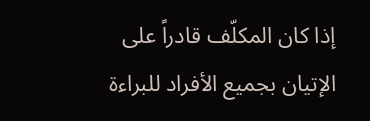إذا كان المكلّف قادراً على الإتيان بجميع الأفراد للبراءة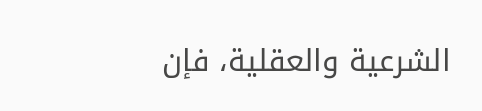الشرعية والعقلية، فإن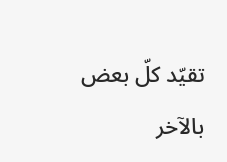تقيّد كلّ بعض بالآخر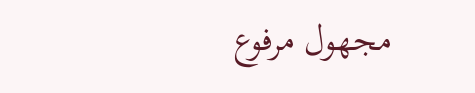مجهول مرفوع